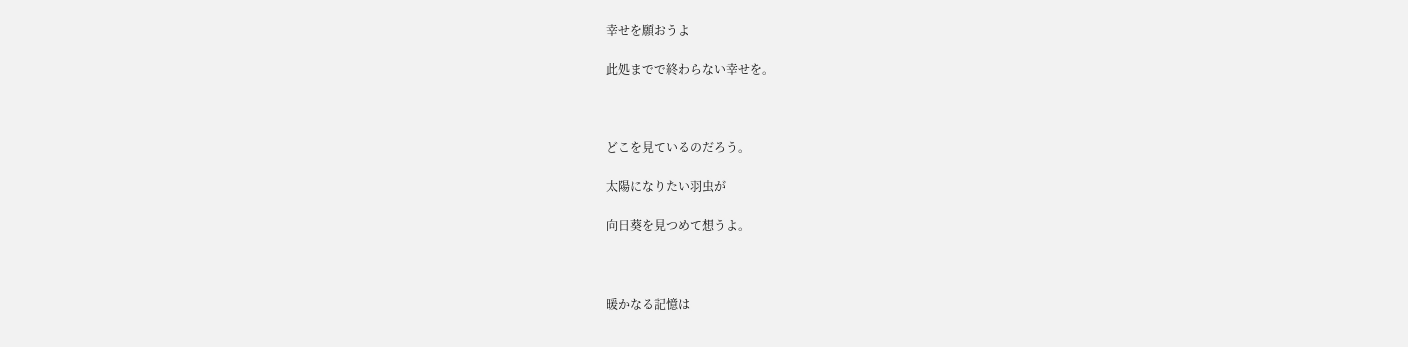幸せを願おうよ

此処までで終わらない幸せを。



どこを見ているのだろう。

太陽になりたい羽虫が

向日葵を見つめて想うよ。



暖かなる記憶は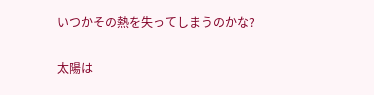いつかその熱を失ってしまうのかな?

太陽は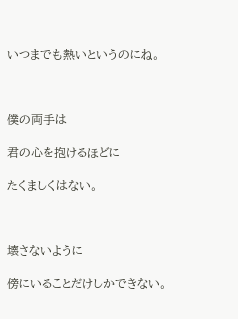いつまでも熱いというのにね。



僕の両手は

君の心を抱けるほどに

たくましくはない。



壊さないように

傍にいることだけしかできない。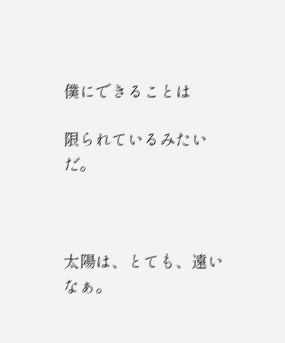僕にできることは

限られているみたいだ。



太陽は、とても、遠いなぁ。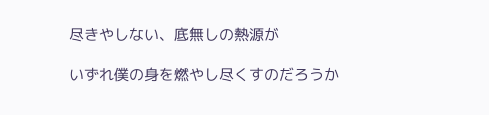尽きやしない、底無しの熱源が

いずれ僕の身を燃やし尽くすのだろうか